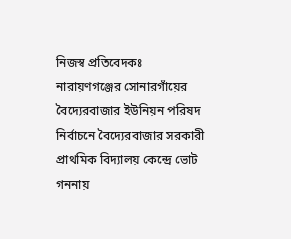নিজস্ব প্রতিবেদকঃ
নারায়ণগঞ্জের সোনারগাঁয়ের বৈদ্যেরবাজার ইউনিয়ন পরিষদ নির্বাচনে বৈদ্যেরবাজার সরকারী প্রাথমিক বিদ্যালয় কেন্দ্রে ভোট গননায়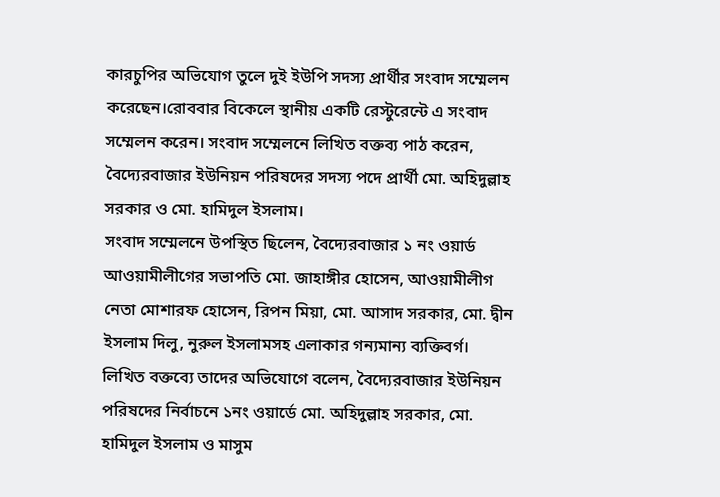কারচুপির অভিযোগ তুলে দুই ইউপি সদস্য প্রার্থীর সংবাদ সম্মেলন করেছেন।রোববার বিকেলে স্থানীয় একটি রেস্টুরেন্টে এ সংবাদ সম্মেলন করেন। সংবাদ সম্মেলনে লিখিত বক্তব্য পাঠ করেন, বৈদ্যেরবাজার ইউনিয়ন পরিষদের সদস্য পদে প্রার্থী মো. অহিদুল্লাহ সরকার ও মো. হামিদুল ইসলাম।
সংবাদ সম্মেলনে উপস্থিত ছিলেন, বৈদ্যেরবাজার ১ নং ওয়ার্ড আওয়ামীলীগের সভাপতি মো. জাহাঙ্গীর হোসেন, আওয়ামীলীগ নেতা মোশারফ হোসেন, রিপন মিয়া, মো. আসাদ সরকার, মো. দ্বীন ইসলাম দিলু, নুরুল ইসলামসহ এলাকার গন্যমান্য ব্যক্তিবর্গ।
লিখিত বক্তব্যে তাদের অভিযোগে বলেন, বৈদ্যেরবাজার ইউনিয়ন পরিষদের নির্বাচনে ১নং ওয়ার্ডে মো. অহিদুল্লাহ সরকার, মো. হামিদুল ইসলাম ও মাসুম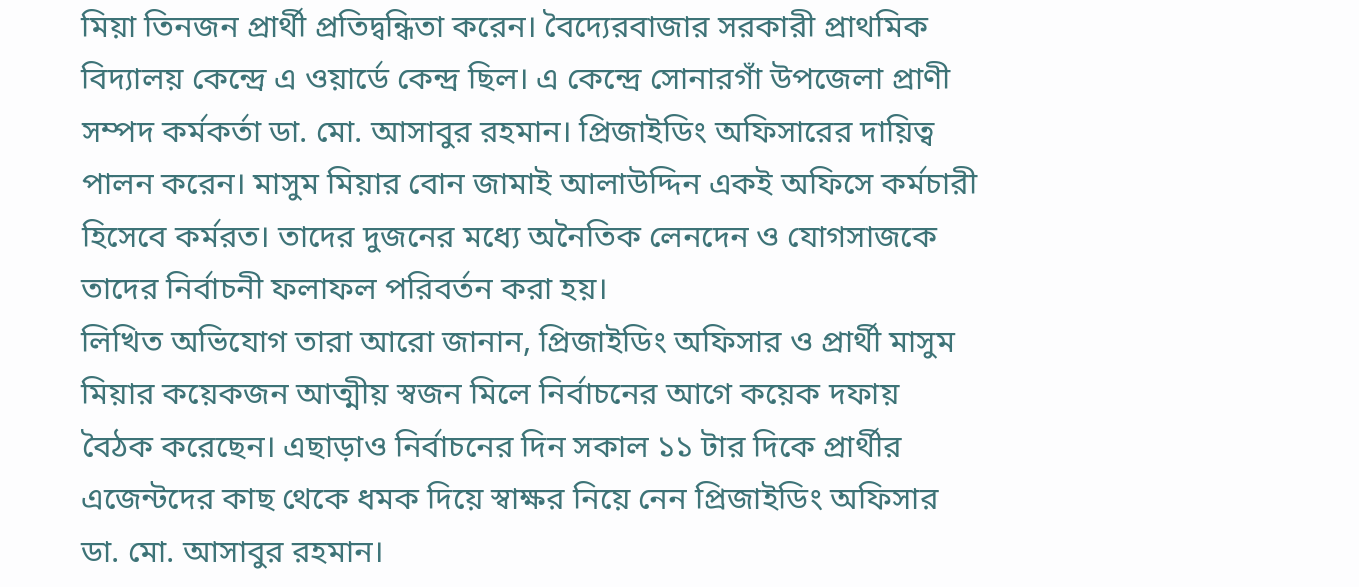মিয়া তিনজন প্রার্থী প্রতিদ্বন্ধিতা করেন। বৈদ্যেরবাজার সরকারী প্রাথমিক বিদ্যালয় কেন্দ্রে এ ওয়ার্ডে কেন্দ্র ছিল। এ কেন্দ্রে সোনারগাঁ উপজেলা প্রাণী সম্পদ কর্মকর্তা ডা. মো. আসাবুর রহমান। প্রিজাইডিং অফিসারের দায়িত্ব পালন করেন। মাসুম মিয়ার বোন জামাই আলাউদ্দিন একই অফিসে কর্মচারী হিসেবে কর্মরত। তাদের দুজনের মধ্যে অনৈতিক লেনদেন ও যোগসাজকে তাদের নির্বাচনী ফলাফল পরিবর্তন করা হয়।
লিখিত অভিযোগ তারা আরো জানান, প্রিজাইডিং অফিসার ও প্রার্থী মাসুম মিয়ার কয়েকজন আত্মীয় স্বজন মিলে নির্বাচনের আগে কয়েক দফায় বৈঠক করেছেন। এছাড়াও নির্বাচনের দিন সকাল ১১ টার দিকে প্রার্থীর এজেন্টদের কাছ থেকে ধমক দিয়ে স্বাক্ষর নিয়ে নেন প্রিজাইডিং অফিসার ডা. মো. আসাবুর রহমান।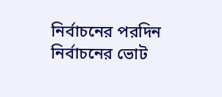নির্বাচনের পরদিন নির্বাচনের ভোট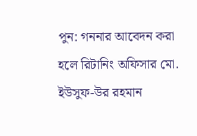পুন: গননার আবেদন করা হলে রিটানিং অফিসার মো. ইউসুফ-উর রহমান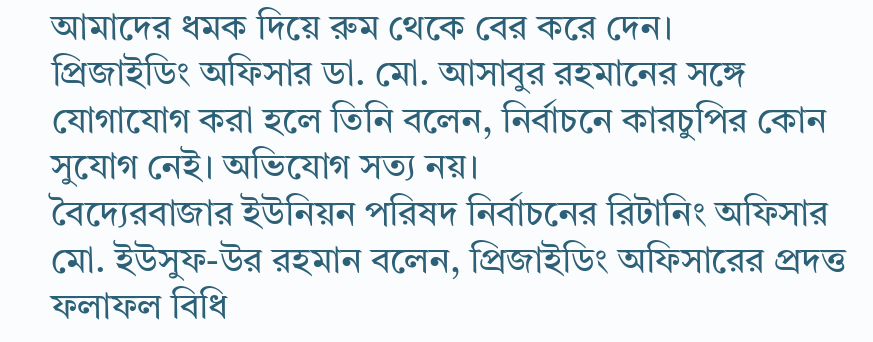আমাদের ধমক দিয়ে রুম থেকে বের করে দেন।
প্রিজাইডিং অফিসার ডা. মো. আসাবুর রহমানের সঙ্গে যোগাযোগ করা হলে তিনি বলেন, নির্বাচনে কারচুপির কোন সুযোগ নেই। অভিযোগ সত্য নয়।
বৈদ্যেরবাজার ইউনিয়ন পরিষদ নির্বাচনের রিটানিং অফিসার মো. ইউসুফ-উর রহমান বলেন, প্রিজাইডিং অফিসারের প্রদত্ত ফলাফল বিধি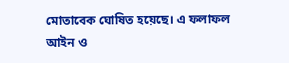মোতাবেক ঘোষিত হয়েছে। এ ফলাফল আইন ও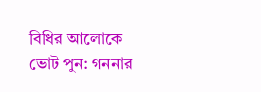বিধির আলোকে ভোট পুন: গননার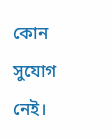কোন সুযোগ নেই।